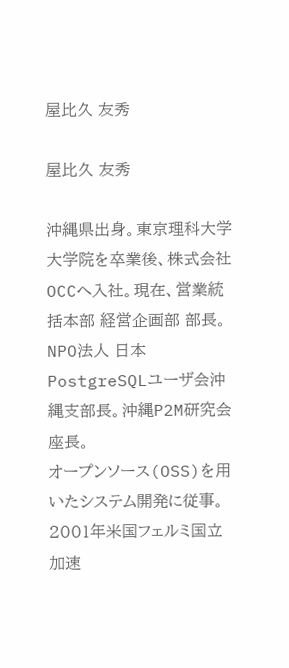屋比久 友秀

屋比久 友秀

沖縄県出身。東京理科大学大学院を卒業後、株式会社OCCへ入社。現在、営業統括本部 経営企画部 部長。
NPO法人 日本PostgreSQLユーザ会沖縄支部長。沖縄P2M研究会座長。
オープンソース(OSS)を用いたシステム開発に従事。
2001年米国フェルミ国立加速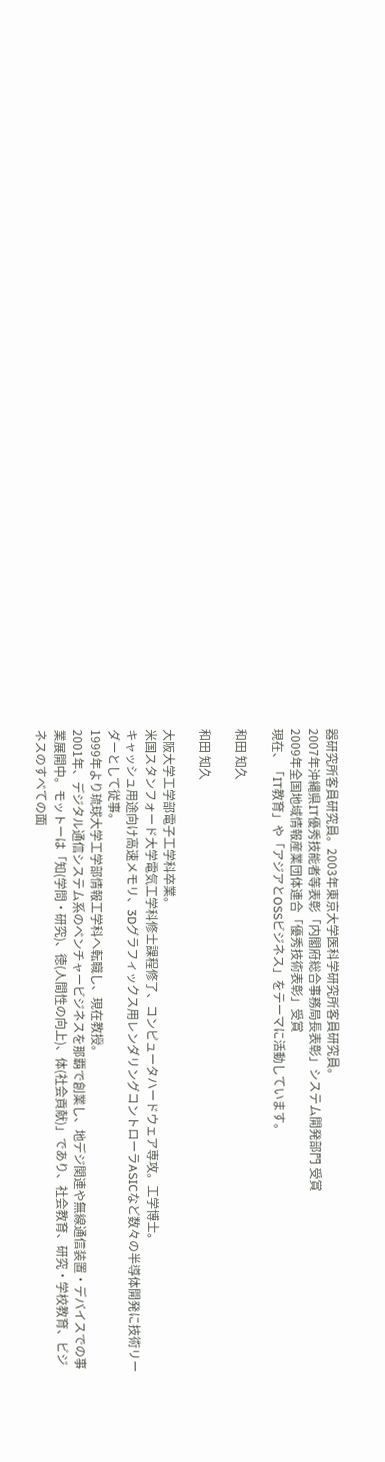器研究所客員研究員。2003年東京大学医科学研究所客員研究員。
2007年沖縄県IT優秀技能者等表彰「内閣府総合事務局長表彰」システム開発部門 受賞
2009年全国地域情報産業団体連合「優秀技術表彰」受賞
現在、「IT教育」や「アジアとOSSビジネス」をテーマに活動しています。

和田 知久

和田 知久

大阪大学工学部電子工学科卒業。
米国スタンフォード大学電気工学科修士課程修了、コンピュータハードウェア専攻。工学博士。
キャッシュ用途向け高速メモリ、3Dグラフィックス用レンダリングコントローラASICなど数々の半導体開発に技術リーダーとして従事。
1999年より琉球大学工学部情報工学科へ転職し、現在教授。
2001年、デジタル通信システム系のベンチャービジネスを那覇で創業し、地デジ関連や無線通信装置・デバイスでの事業展開中。モットーは「知(学問・研究)、徳(人間性の向上)、体(社会貢献)」であり、社会教育、研究・学校教育、ビジネスのすべての面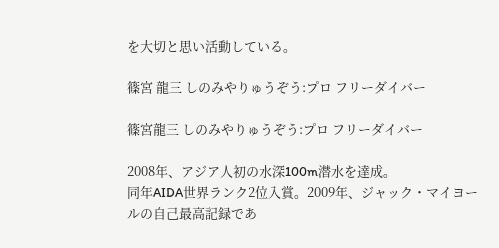を大切と思い活動している。

篠宮 龍三 しのみやりゅうぞう:プロ フリーダイバー

篠宮龍三 しのみやりゅうぞう:プロ フリーダイバー

2008年、アジア人初の水深100m潜水を達成。
同年AIDA世界ランク2位入賞。2009年、ジャック・マイヨールの自己最高記録であ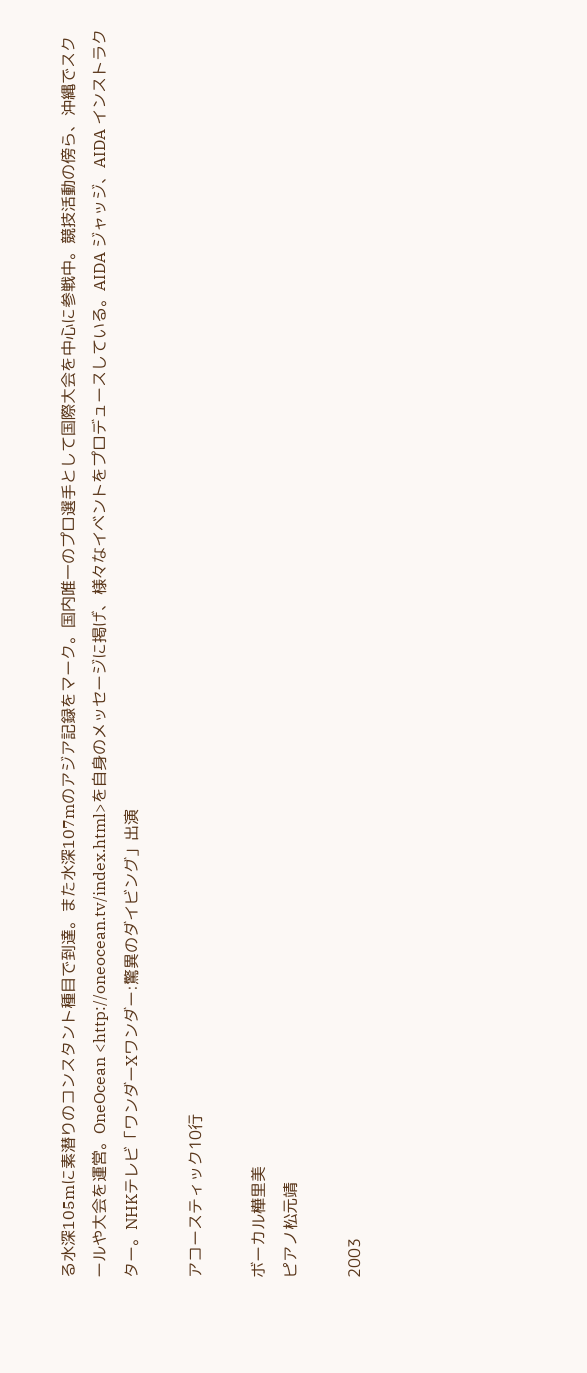る水深105mに素潜りのコンスタント種目で到達。また水深107mのアジア記録をマーク。国内唯一のプロ選手として国際大会を中心に参戦中。競技活動の傍ら、沖縄でスクールや大会を運営。OneOcean <http://oneocean.tv/index.html>を自身のメッセージに掲げ、様々なイベントをプロデュースしている。AIDA ジャッジ、AIDA インストラクター。NHKテレビ「ワンダーXワンダー:驚異のダイビング」出演

アコースティック10行

ボーカル樺里美
ピアノ松元靖

2003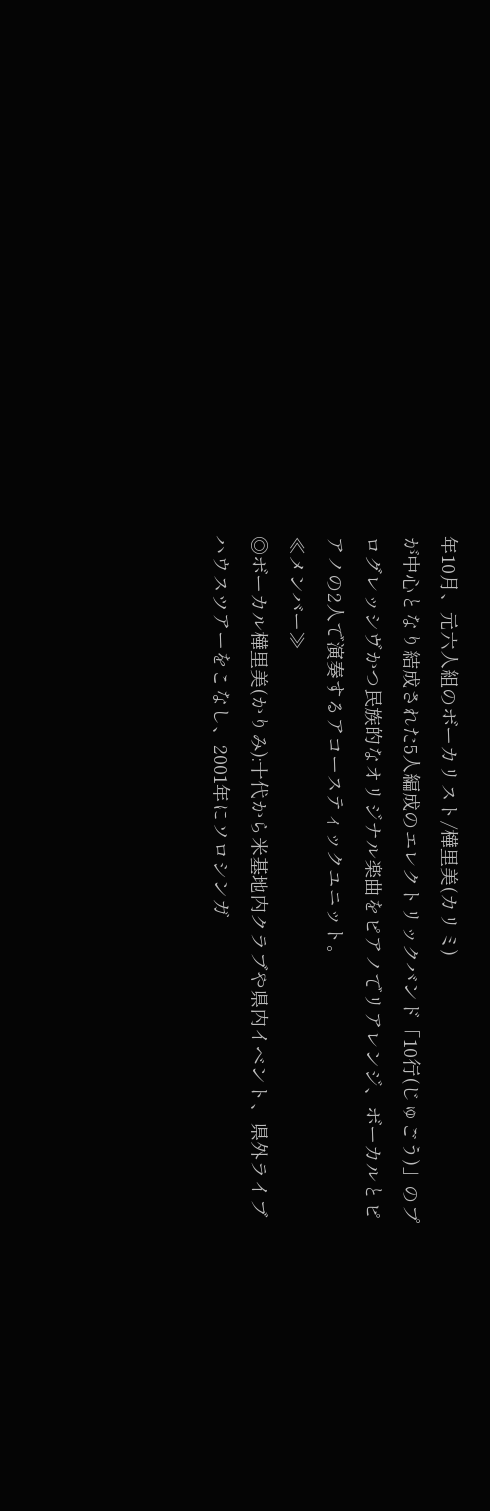年10月、元六人組のボーカリスト/樺里美(カリミ)
が中心となり結成された5人編成のエレクトリックバンド「10行(じゅごう)」のプログレッシヴかつ民族的なオリジナル楽曲をピアノでリアレンジ、ボーカルとピアノの2人で演奏するアコースティックユニット。
≪メンバー≫
◎ボーカル樺里美(かりみ):十代から米基地内クラブや県内イベント、県外ライブハウスツアーをこなし、2001年にソロシンガ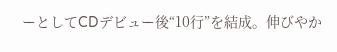ーとしてCDデビュー後“10行”を結成。伸びやか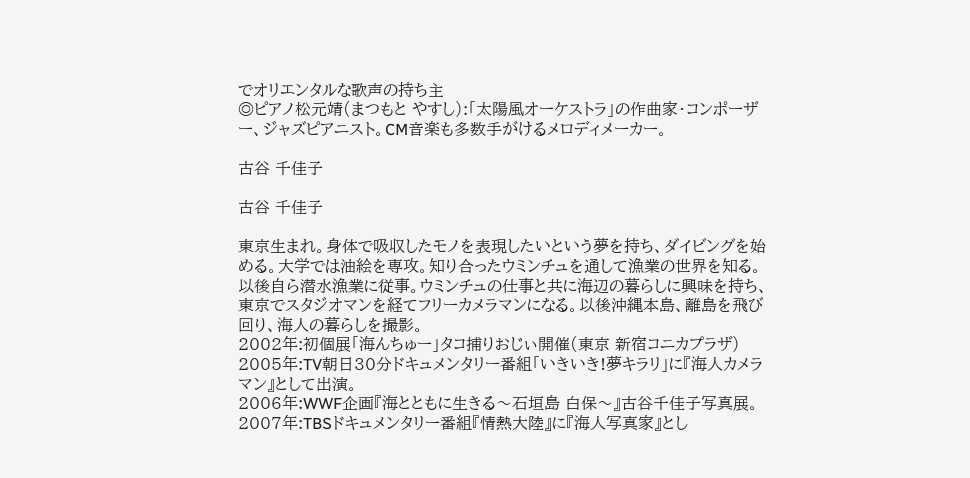でオリエンタルな歌声の持ち主
◎ピアノ松元靖(まつもと やすし):「太陽風オーケストラ」の作曲家・コンポーザー、ジャズピアニスト。CM音楽も多数手がけるメロディメーカー。

古谷 千佳子

古谷 千佳子

東京生まれ。身体で吸収したモノを表現したいという夢を持ち、ダイビングを始める。大学では油絵を専攻。知り合ったウミンチュを通して漁業の世界を知る。以後自ら潜水漁業に従事。ウミンチュの仕事と共に海辺の暮らしに興味を持ち、東京でスタジオマンを経てフリーカメラマンになる。以後沖縄本島、離島を飛び回り、海人の暮らしを撮影。
2002年:初個展「海んちゅー」タコ捕りおじぃ開催(東京 新宿コニカプラザ)
2005年:TV朝日30分ドキュメンタリー番組「いきいき!夢キラリ」に『海人カメラマン』として出演。
2006年:WWF企画『海とともに生きる〜石垣島 白保〜』古谷千佳子写真展。
2007年:TBSドキュメンタリー番組『情熱大陸』に『海人写真家』とし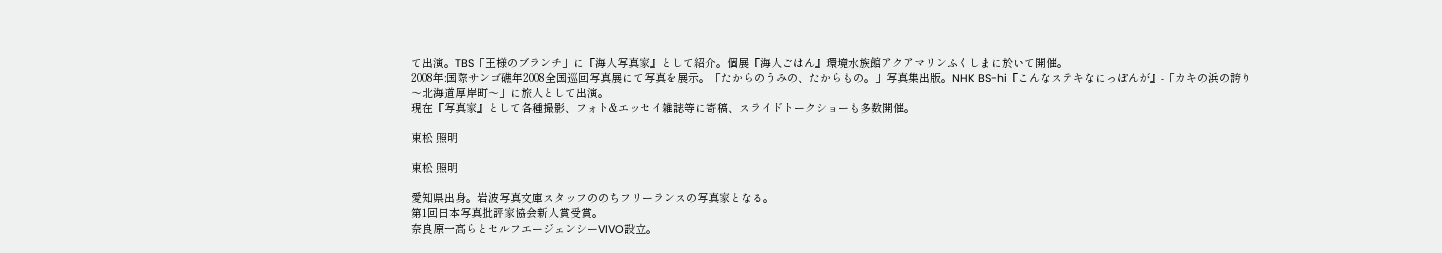て出演。TBS「王様のブランチ」に『海人写真家』として紹介。個展『海人ごはん』環境水族館アクアマリンふくしまに於いて開催。
2008年:国際サンゴ礁年2008全国巡回写真展にて写真を展示。「たからのうみの、たからもの。」写真集出版。NHK BS-hi『こんなステキなにっぽんが』-「カキの浜の誇り〜北海道厚岸町〜」に旅人として出演。
現在『写真家』として各種撮影、フォト&エッセイ雑誌等に寄稿、スライドトークショーも多数開催。

東松 照明

東松 照明

愛知県出身。岩波写真文庫スタッフののちフリーランスの写真家となる。
第1回日本写真批評家協会新人賞受賞。
奈良原一高らとセルフエージェンシーVIVO設立。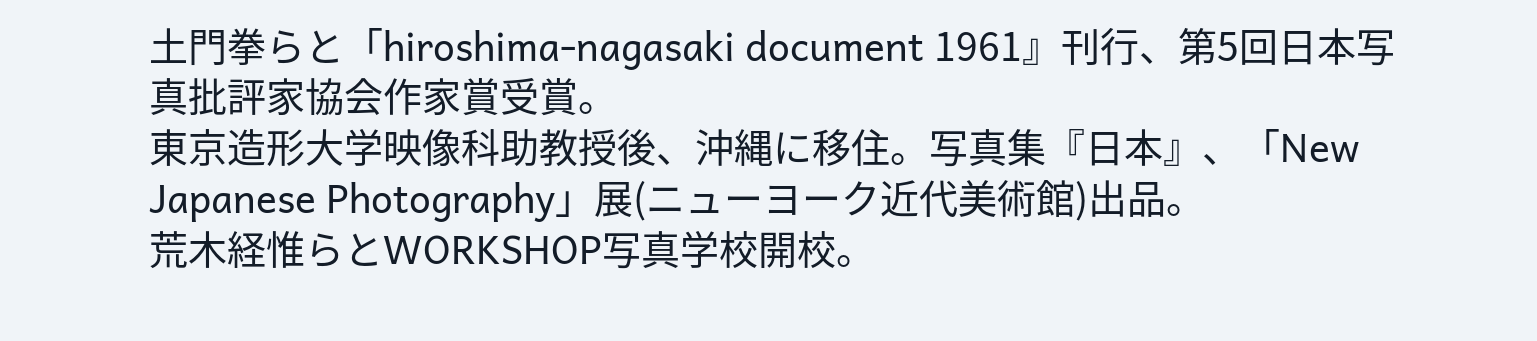土門拳らと「hiroshima-nagasaki document 1961』刊行、第5回日本写真批評家協会作家賞受賞。
東京造形大学映像科助教授後、沖縄に移住。写真集『日本』、「New Japanese Photography」展(ニューヨーク近代美術館)出品。
荒木経惟らとWORKSHOP写真学校開校。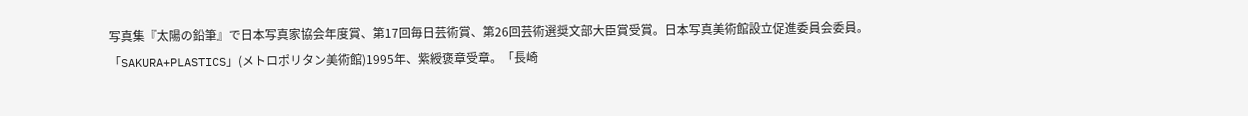写真集『太陽の鉛筆』で日本写真家協会年度賞、第17回毎日芸術賞、第26回芸術選奨文部大臣賞受賞。日本写真美術館設立促進委員会委員。
「SAKURA+PLASTICS」(メトロポリタン美術館)1995年、紫綬褒章受章。「長崎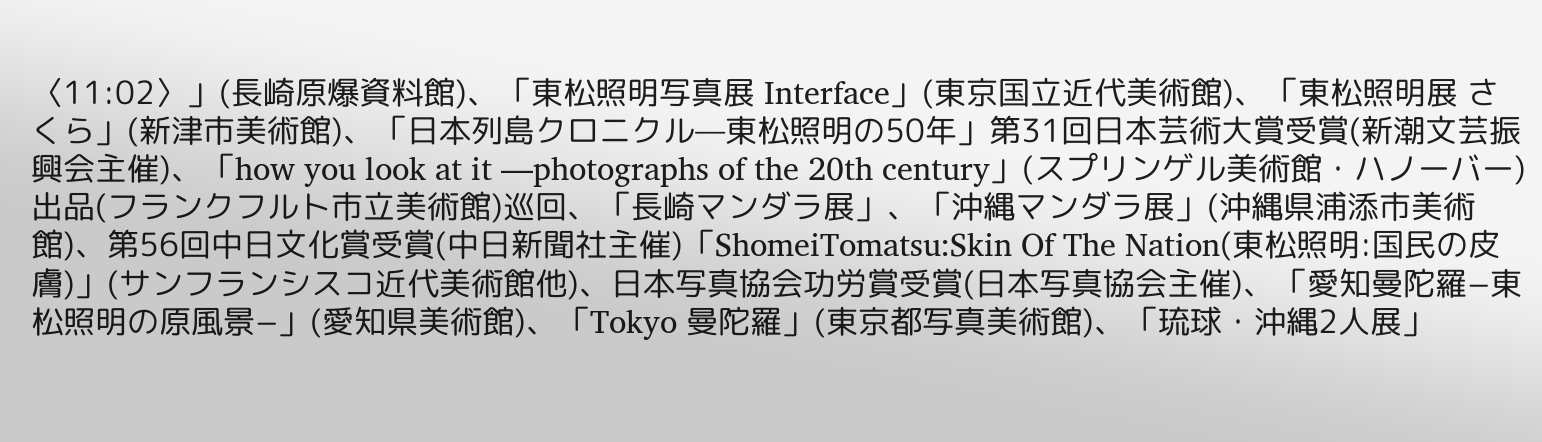〈11:02〉」(長崎原爆資料館)、「東松照明写真展 Interface」(東京国立近代美術館)、「東松照明展 さくら」(新津市美術館)、「日本列島クロニクル—東松照明の50年」第31回日本芸術大賞受賞(新潮文芸振興会主催)、「how you look at it —photographs of the 20th century」(スプリンゲル美術館・ハノーバー)出品(フランクフルト市立美術館)巡回、「長崎マンダラ展」、「沖縄マンダラ展」(沖縄県浦添市美術館)、第56回中日文化賞受賞(中日新聞社主催)「ShomeiTomatsu:Skin Of The Nation(東松照明:国民の皮膚)」(サンフランシスコ近代美術館他)、日本写真協会功労賞受賞(日本写真協会主催)、「愛知曼陀羅−東松照明の原風景−」(愛知県美術館)、「Tokyo 曼陀羅」(東京都写真美術館)、「琉球・沖縄2人展」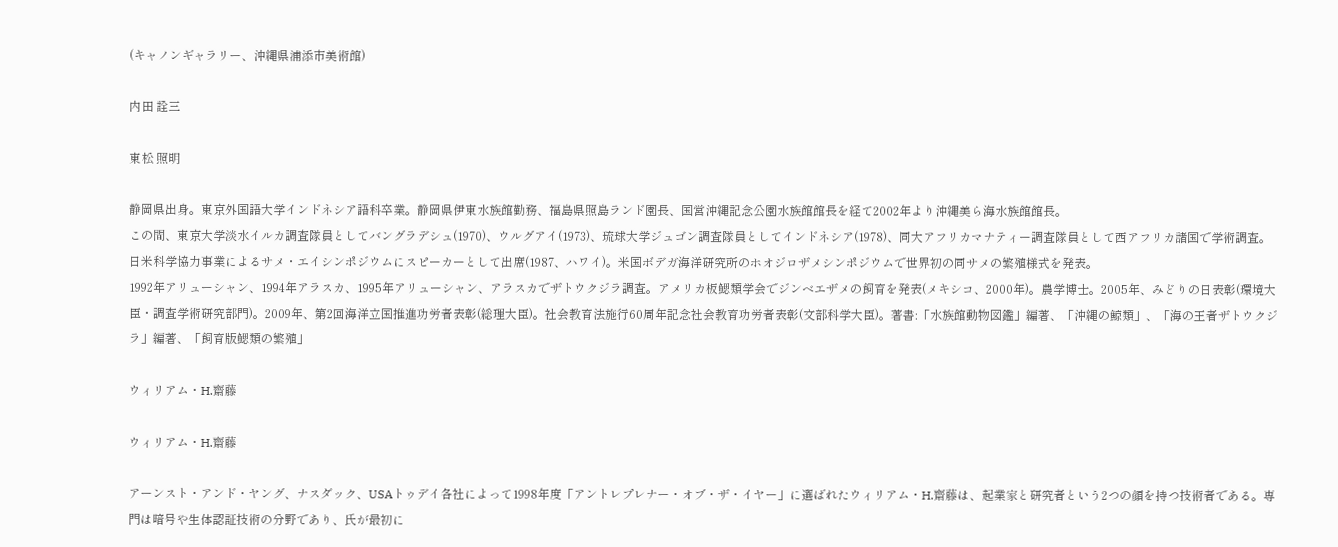(キャノンギャラリー、沖縄県浦添市美術館)

内田 詮三

東松 照明

静岡県出身。東京外国語大学インドネシア語科卒業。静岡県伊東水族館勤務、福島県照島ランド園長、国営沖縄記念公園水族館館長を経て2002年より沖縄美ら海水族館館長。
この間、東京大学淡水イルカ調査隊員としてバングラデシュ(1970)、ウルグアイ(1973)、琉球大学ジュゴン調査隊員としてインドネシア(1978)、同大アフリカマナティー調査隊員として西アフリカ諸国で学術調査。
日米科学協力事業によるサメ・エイシンポジウムにスピーカーとして出席(1987、ハワイ)。米国ボデガ海洋研究所のホオジロザメシンポジウムで世界初の同サメの繁殖様式を発表。
1992年アリューシャン、1994年アラスカ、1995年アリューシャン、アラスカでザトウクジラ調査。アメリカ板鰓類学会でジンベエザメの飼育を発表(メキシコ、2000年)。農学博士。2005年、みどりの日表彰(環境大臣・調査学術研究部門)。2009年、第2回海洋立国推進功労者表彰(総理大臣)。社会教育法施行60周年記念社会教育功労者表彰(文部科学大臣)。著書:「水族館動物図鑑」編著、「沖縄の鯨類」、「海の王者ザトウクジラ」編著、「飼育版鰓類の繁殖」

ウィリアム・H.齋藤

ウィリアム・H.齋藤

アーンスト・アンド・ヤング、ナスダック、USAトゥデイ各社によって1998年度「アントレプレナー・オブ・ザ・イヤー」に選ばれたウィリアム・H.齋藤は、起業家と研究者という2つの顔を持つ技術者である。専門は暗号や生体認証技術の分野であり、氏が最初に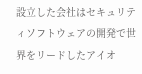設立した会社はセキュリティソフトウェアの開発で世界をリードしたアイオ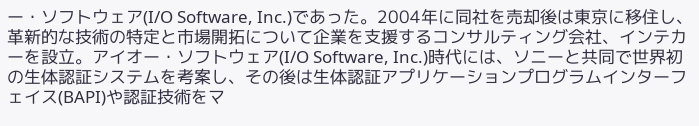ー・ソフトウェア(I/O Software, Inc.)であった。2004年に同社を売却後は東京に移住し、革新的な技術の特定と市場開拓について企業を支援するコンサルティング会社、インテカーを設立。アイオー・ソフトウェア(I/O Software, Inc.)時代には、ソニーと共同で世界初の生体認証システムを考案し、その後は生体認証アプリケーションプログラムインターフェイス(BAPI)や認証技術をマ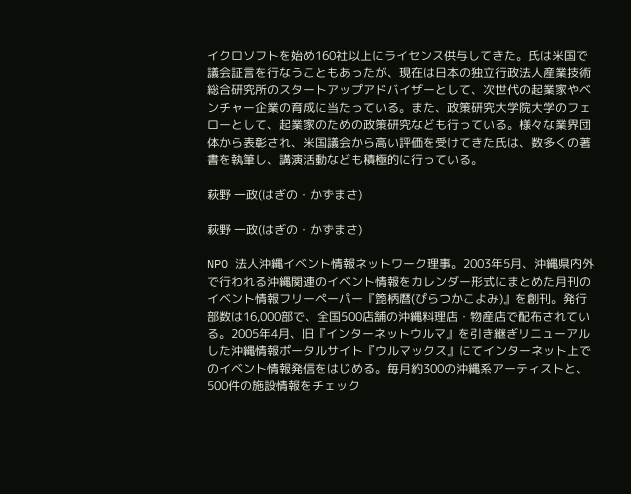イクロソフトを始め160社以上にライセンス供与してきた。氏は米国で議会証言を行なうこともあったが、現在は日本の独立行政法人産業技術総合研究所のスタートアップアドバイザーとして、次世代の起業家やベンチャー企業の育成に当たっている。また、政策研究大学院大学のフェローとして、起業家のための政策研究なども行っている。様々な業界団体から表彰され、米国議会から高い評価を受けてきた氏は、数多くの著書を執筆し、講演活動なども積極的に行っている。

萩野 一政(はぎの・かずまさ)

萩野 一政(はぎの・かずまさ)

NPO 法人沖縄イベント情報ネットワーク理事。2003年5月、沖縄県内外で行われる沖縄関連のイベント情報をカレンダー形式にまとめた月刊のイベント情報フリーペーパー『箆柄暦(ぴらつかこよみ)』を創刊。発行部数は16,000部で、全国500店舗の沖縄料理店・物産店で配布されている。2005年4月、旧『インターネットウルマ』を引き継ぎリニューアルした沖縄情報ポータルサイト『ウルマックス』にてインターネット上でのイベント情報発信をはじめる。毎月約300の沖縄系アーティストと、500件の施設情報をチェック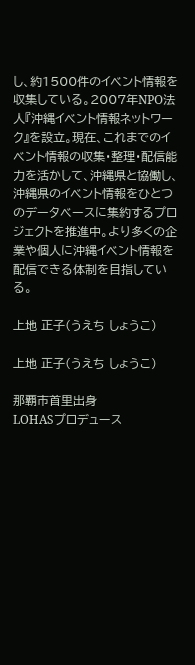し、約1500件のイベント情報を収集している。2007年NPO法人『沖縄イベント情報ネットワーク』を設立。現在、これまでのイベント情報の収集・整理・配信能力を活かして、沖縄県と協働し、沖縄県のイベント情報をひとつのデータベースに集約するプロジェクトを推進中。より多くの企業や個人に沖縄イベント情報を配信できる体制を目指している。

上地 正子(うえち しょうこ)

上地 正子(うえち しょうこ)

那覇市首里出身
LOHASプロデュース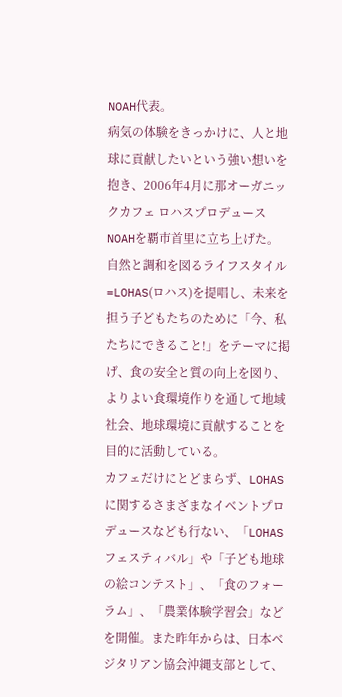NOAH代表。
病気の体験をきっかけに、人と地球に貢献したいという強い想いを抱き、2006年4月に那オーガニックカフェ ロハスプロデュースNOAHを覇市首里に立ち上げた。
自然と調和を図るライフスタイル=LOHAS(ロハス)を提唱し、未来を担う子どもたちのために「今、私たちにできること!」をテーマに掲げ、食の安全と質の向上を図り、よりよい食環境作りを通して地域社会、地球環境に貢献することを目的に活動している。
カフェだけにとどまらず、LOHASに関するさまざまなイベントプロデュースなども行ない、「LOHASフェスティバル」や「子ども地球の絵コンテスト」、「食のフォーラム」、「農業体験学習会」などを開催。また昨年からは、日本ベジタリアン協会沖縄支部として、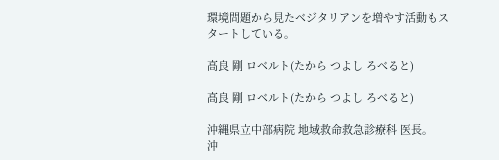環境問題から見たベジタリアンを増やす活動もスタートしている。

高良 剛 ロベルト(たから つよし ろべると)

高良 剛 ロベルト(たから つよし ろべると)

沖縄県立中部病院 地域救命救急診療科 医長。
沖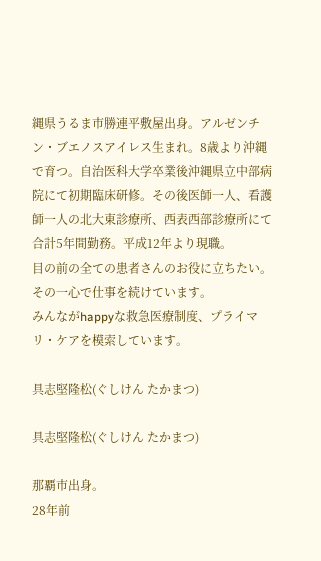縄県うるま市勝連平敷屋出身。アルゼンチン・ブエノスアイレス生まれ。8歳より沖縄で育つ。自治医科大学卒業後沖縄県立中部病院にて初期臨床研修。その後医師一人、看護師一人の北大東診療所、西表西部診療所にて合計5年間勤務。平成12年より現職。
目の前の全ての患者さんのお役に立ちたい。その一心で仕事を続けています。
みんながhappyな救急医療制度、プライマリ・ケアを模索しています。

具志堅隆松(ぐしけん たかまつ)

具志堅隆松(ぐしけん たかまつ)

那覇市出身。
28年前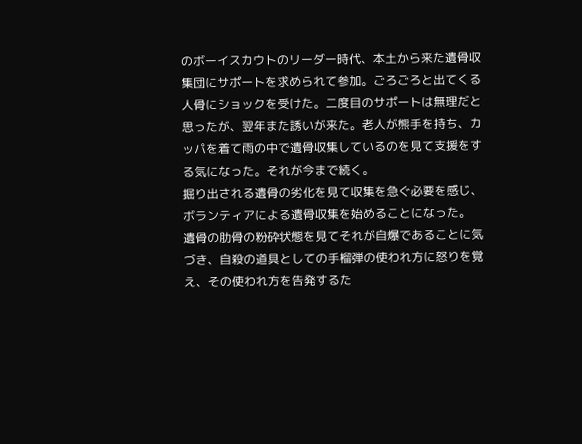のボーイスカウトのリーダー時代、本土から来た遺骨収集団にサポートを求められて参加。ごろごろと出てくる人骨にショックを受けた。二度目のサポートは無理だと思ったが、翌年また誘いが来た。老人が熊手を持ち、カッパを着て雨の中で遺骨収集しているのを見て支援をする気になった。それが今まで続く。
掘り出される遺骨の劣化を見て収集を急ぐ必要を感じ、ボランティアによる遺骨収集を始めることになった。
遺骨の肋骨の粉砕状態を見てそれが自爆であることに気づき、自殺の道具としての手榴弾の使われ方に怒りを覚え、その使われ方を告発するた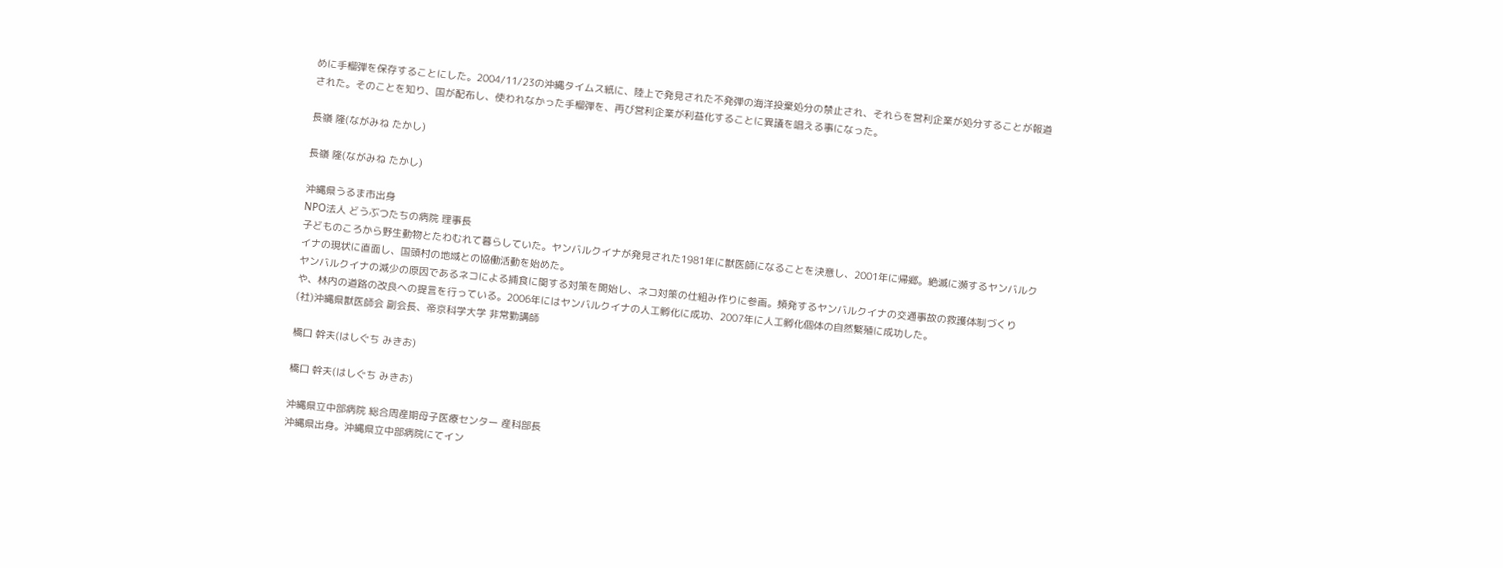めに手榴弾を保存することにした。2004/11/23の沖縄タイムス紙に、陸上で発見された不発弾の海洋投棄処分の禁止され、それらを営利企業が処分することが報道された。そのことを知り、国が配布し、使われなかった手榴弾を、再び営利企業が利益化することに異議を唱える事になった。

長嶺 隆(ながみね たかし)

長嶺 隆(ながみね たかし)

沖縄県うるま市出身
NPO法人 どうぶつたちの病院 理事長
子どものころから野生動物とたわむれて暮らしていた。ヤンバルクイナが発見された1981年に獣医師になることを決意し、2001年に帰郷。絶滅に瀕するヤンバルクイナの現状に直面し、国頭村の地域との協働活動を始めた。
ヤンバルクイナの減少の原因であるネコによる捕食に関する対策を開始し、ネコ対策の仕組み作りに参画。頻発するヤンバルクイナの交通事故の救護体制づくりや、林内の道路の改良への提言を行っている。2006年にはヤンバルクイナの人工孵化に成功、2007年に人工孵化個体の自然繁殖に成功した。
(社)沖縄県獣医師会 副会長、帝京科学大学 非常勤講師

橋口 幹夫(はしぐち みきお)

橋口 幹夫(はしぐち みきお)

沖縄県立中部病院 総合周産期母子医療センター 産科部長
沖縄県出身。沖縄県立中部病院にてイン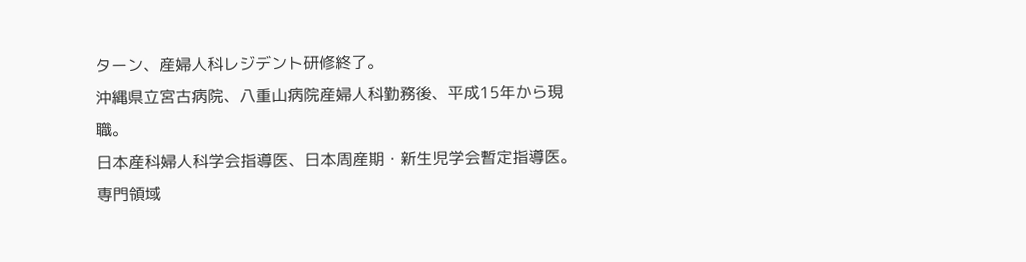ターン、産婦人科レジデント研修終了。
沖縄県立宮古病院、八重山病院産婦人科勤務後、平成15年から現職。
日本産科婦人科学会指導医、日本周産期・新生児学会暫定指導医。
専門領域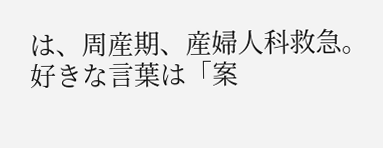は、周産期、産婦人科救急。
好きな言葉は「案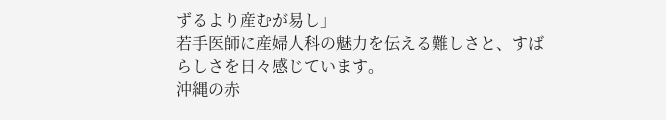ずるより産むが易し」
若手医師に産婦人科の魅力を伝える難しさと、すばらしさを日々感じています。
沖縄の赤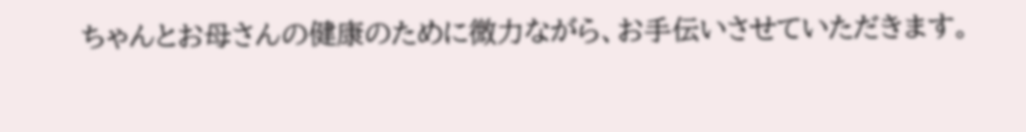ちゃんとお母さんの健康のために微力ながら、お手伝いさせていただきます。